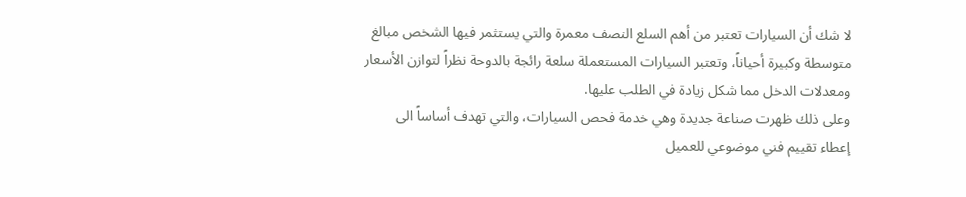لا شك أن السيارات تعتبر من أهم السلع النصف معمرة والتي يستثمر فيها الشخص مبالغ متوسطة وكبيرة أحياناً، وتعتبر السيارات المستعملة سلعة رائجة بالدوحة نظراً لتوازن الأسعار ومعدلات الدخل مما شكل زيادة في الطلب عليها.
وعلى ذلك ظهرت صناعة جديدة وهي خدمة فحص السيارات، والتي تهدف أساساً الى إعطاء تقييم فني موضوعي للعميل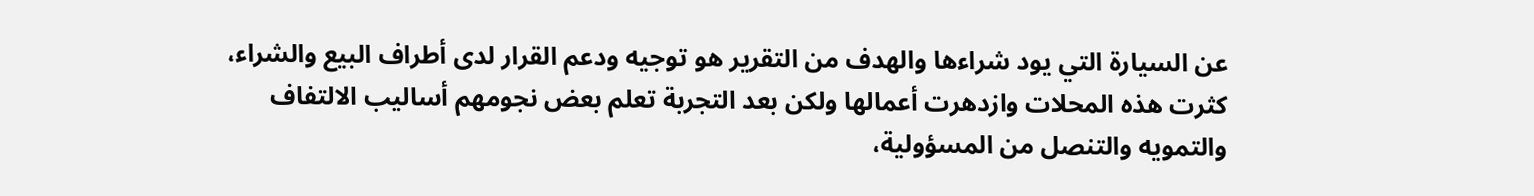عن السيارة التي يود شراءها والهدف من التقرير هو توجيه ودعم القرار لدى أطراف البيع والشراء، كثرت هذه المحلات وازدهرت أعمالها ولكن بعد التجربة تعلم بعض نجومهم أساليب الالتفاف والتمويه والتنصل من المسؤولية،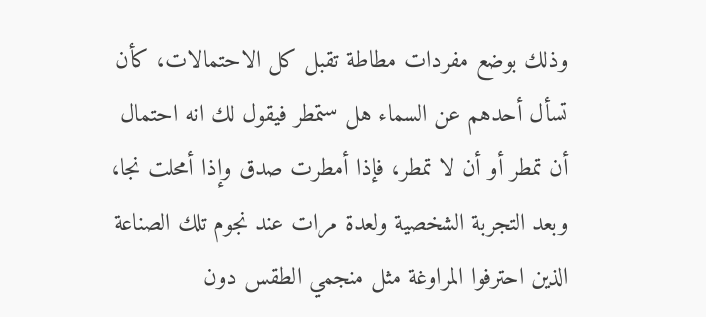وذلك بوضع مفردات مطاطة تقبل كل الاحتمالات، كأن تسأل أحدهم عن السماء هل ستمطر فيقول لك انه احتمال أن تمطر أو أن لا تمطر، فإذا أمطرت صدق وإذا أمحلت نجا، وبعد التجربة الشخصية ولعدة مرات عند نجوم تلك الصناعة الذين احترفوا المراوغة مثل منجمي الطقس دون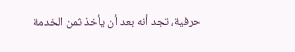حرفية، تجد أنه بعد أن يأخذ ثمن الخدمة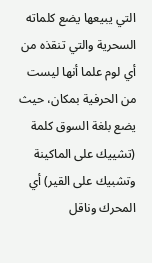التي يبيعها يضع كلماته السحرية والتي تنقذه من أي لوم علما أنها ليست من الحرفية بمكان، حيث يضع بلغة السوق كلمة (تشييك على الماكينة وتشبيك على القير) أي المحرك وناقل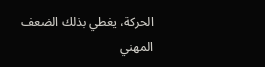الحركة، يغطي بذلك الضعف المهني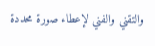والتقني والفني لإعطاء صورة محددة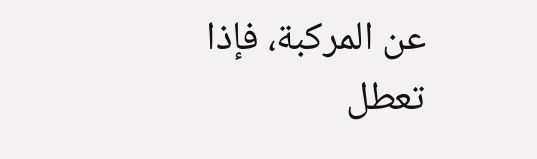عن المركبة، فإذا تعطل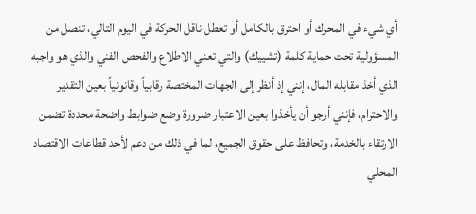أي شيء في المحرك أو احترق بالكامل أو تعطل ناقل الحركة في اليوم التالي، تنصل من المسؤولية تحت حماية كلمة (تشييك) والتي تعني الاطلاع والفحص الفني والذي هو واجبه الذي أخذ مقابله المال، إنني إذ أنظر إلى الجهات المختصة رقابياً وقانونياً بعين التقدير والاحترام، فإنني أرجو أن يأخذوا بعين الاعتبار ضرورة وضع ضوابط واضحة محددة تضمن الارتقاء بالخدمة، وتحافظ على حقوق الجميع، لما في ذلك من دعم لأحد قطاعات الاقتصاد المحلي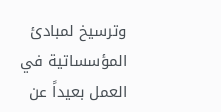وترسيخ لمبادئ المؤسساتية في العمل بعيداً عن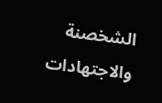الشخصنة والاجتهادات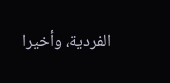الفردية، وأخيرا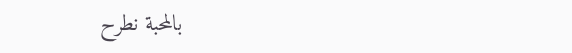بالمحبة نطرح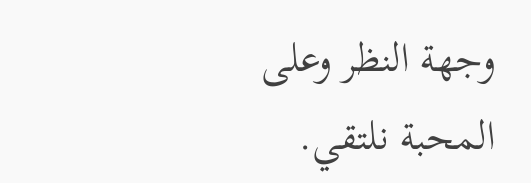وجهة النظر وعلى المحبة نلتقي.